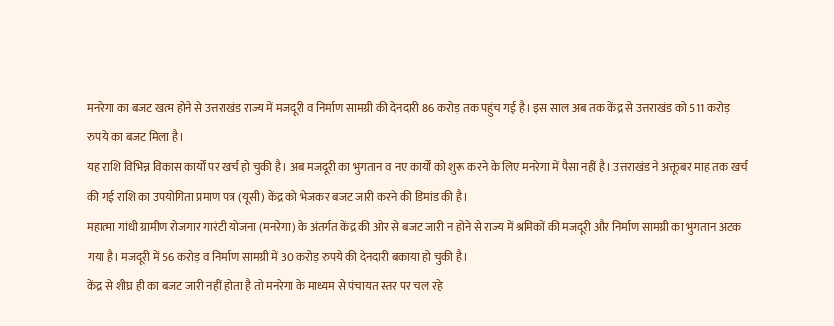मनरेगा का बजट खत्म होने से उत्तराखंड राज्य में मजदूरी व निर्माण सामग्री की देनदारी 86 करोड़ तक पहुंच गई है। इस साल अब तक केंद्र से उत्तराखंड को 511 करोड़ रुपये का बजट मिला है।
यह राशि विभिन्न विकास कार्यों पर खर्च हो चुकी है। अब मजदूरी का भुगतान व नए कार्यों को शुरू करने के लिए मनरेगा में पैसा नहीं है। उत्तराखंड ने अक्तूबर माह तक खर्च की गई राशि का उपयोगिता प्रमाण पत्र (यूसी) केंद्र को भेजकर बजट जारी करने की डिमांड की है।
महात्मा गांधी ग्रामीण रोजगार गारंटी योजना (मनरेगा) के अंतर्गत केंद्र की ओर से बजट जारी न होने से राज्य में श्रमिकों की मजदूरी और निर्माण सामग्री का भुगतान अटक गया है। मजदूरी में 56 करोड़ व निर्माण सामग्री में 30 करोड़ रुपये की देनदारी बकाया हो चुकी है।
केंद्र से शीघ्र ही का बजट जारी नहीं होता है तो मनरेगा के माध्यम से पंचायत स्तर पर चल रहे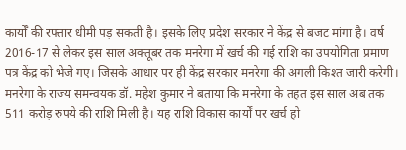कार्योँ की रफ्तार धीमी पड़ सकती है। इसके लिए प्रदेश सरकार ने केंद्र से बजट मांगा है। वर्ष 2016-17 से लेकर इस साल अक्तूबर तक मनरेगा में खर्च की गई राशि का उपयोगिता प्रमाण पत्र केंद्र को भेजे गए। जिसके आधार पर ही केंद्र सरकार मनरेगा की अगली किश्त जारी करेगी।
मनरेगा के राज्य समन्वयक डॉ. महेश कुमार ने बताया कि मनरेगा के तहत इस साल अब तक 511 करोड़ रुपये की राशि मिली है। यह राशि विकास कार्यों पर खर्च हो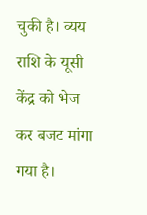चुकी है। व्यय राशि के यूसी केंद्र को भेज कर बजट मांगा गया है।